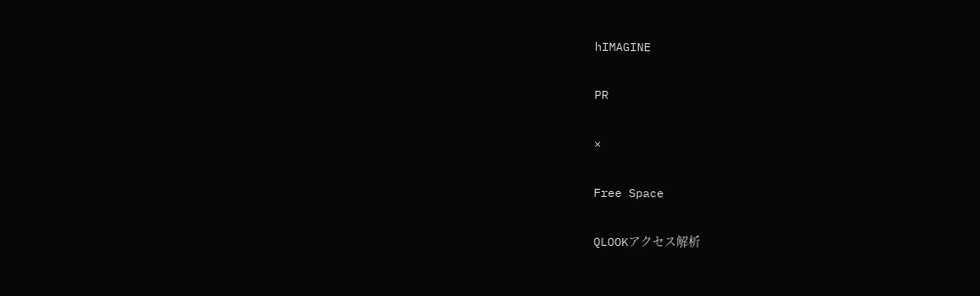hIMAGINE

PR

×

Free Space

QLOOKアクセス解析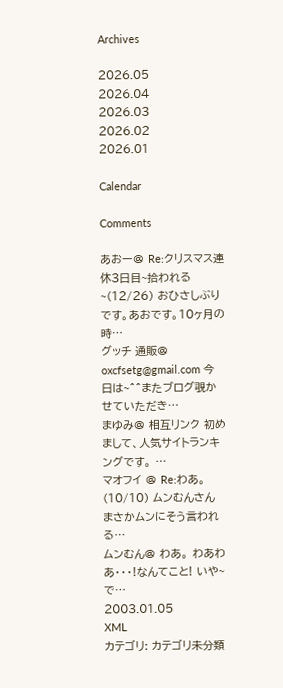Archives

2026.05
2026.04
2026.03
2026.02
2026.01

Calendar

Comments

あおー@ Re:クリスマス連休3日目~拾われる~(12/26) おひさしぶりです。あおです。10ヶ月の時…
グッチ 通販@ oxcfsetg@gmail.com 今日は~^^またブログ覗かせていただき…
まゆみ@ 相互リンク 初めまして、人気サイトランキングです。 …
マオフイ @ Re:わあ。(10/10) ムンむんさん まさかムンにそう言われる…
ムンむん@ わあ。 わあわあ・・・!なんてこと! いや~で…
2003.01.05
XML
カテゴリ: カテゴリ未分類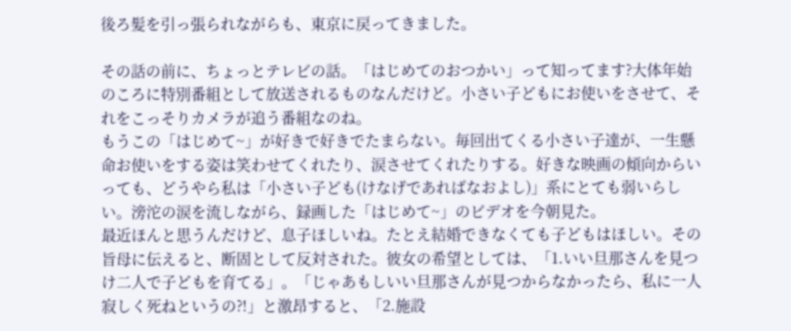後ろ髪を引っ張られながらも、東京に戻ってきました。

その話の前に、ちょっとテレビの話。「はじめてのおつかい」って知ってます?大体年始のころに特別番組として放送されるものなんだけど。小さい子どもにお使いをさせて、それをこっそりカメラが追う番組なのね。
もうこの「はじめて~」が好きで好きでたまらない。毎回出てくる小さい子達が、一生懸命お使いをする姿は笑わせてくれたり、涙させてくれたりする。好きな映画の傾向からいっても、どうやら私は「小さい子ども(けなげであればなおよし)」系にとても弱いらしい。滂沱の涙を流しながら、録画した「はじめて~」のビデオを今朝見た。
最近ほんと思うんだけど、息子ほしいね。たとえ結婚できなくても子どもはほしい。その旨母に伝えると、断固として反対された。彼女の希望としては、「1.いい旦那さんを見つけ二人で子どもを育てる」。「じゃあもしいい旦那さんが見つからなかったら、私に一人寂しく死ねというの?!」と激昂すると、「2.施設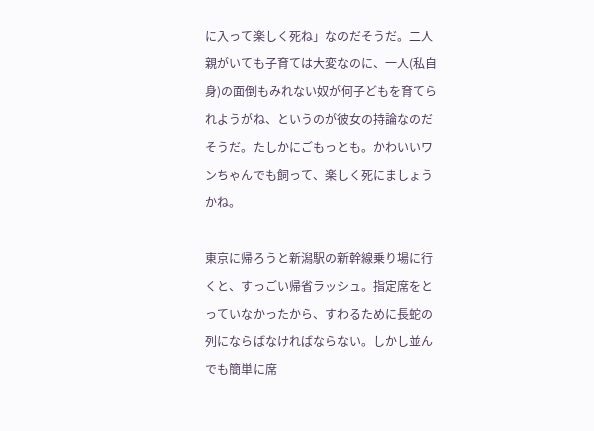に入って楽しく死ね」なのだそうだ。二人親がいても子育ては大変なのに、一人(私自身)の面倒もみれない奴が何子どもを育てられようがね、というのが彼女の持論なのだそうだ。たしかにごもっとも。かわいいワンちゃんでも飼って、楽しく死にましょうかね。

東京に帰ろうと新潟駅の新幹線乗り場に行くと、すっごい帰省ラッシュ。指定席をとっていなかったから、すわるために長蛇の列にならばなければならない。しかし並んでも簡単に席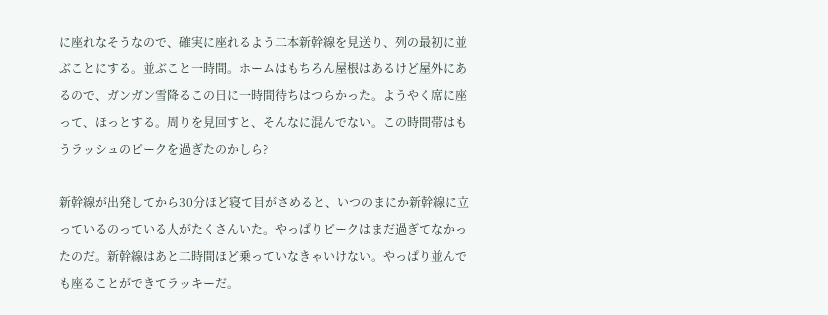に座れなそうなので、確実に座れるよう二本新幹線を見送り、列の最初に並ぶことにする。並ぶこと一時間。ホームはもちろん屋根はあるけど屋外にあるので、ガンガン雪降るこの日に一時間待ちはつらかった。ようやく席に座って、ほっとする。周りを見回すと、そんなに混んでない。この時間帯はもうラッシュのピークを過ぎたのかしら?

新幹線が出発してから30分ほど寝て目がさめると、いつのまにか新幹線に立っているのっている人がたくさんいた。やっぱりピークはまだ過ぎてなかったのだ。新幹線はあと二時間ほど乗っていなきゃいけない。やっぱり並んでも座ることができてラッキーだ。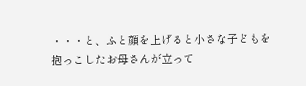・・・と、ふと顔を上げると小さな子どもを抱っこしたお母さんが立って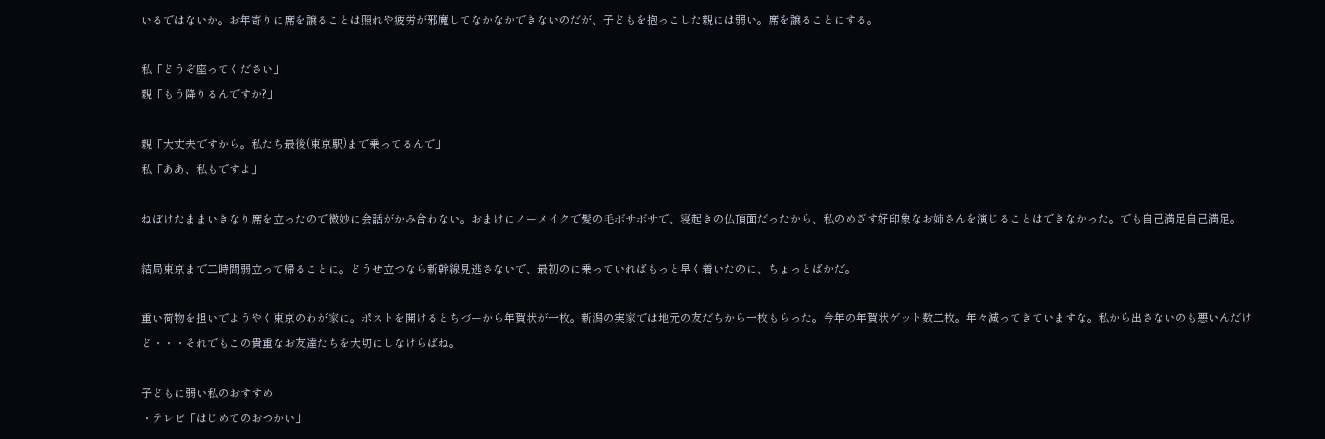いるではないか。お年寄りに席を譲ることは照れや疲労が邪魔してなかなかできないのだが、子どもを抱っこした親には弱い。席を譲ることにする。

私「どうぞ座ってください」
親「もう降りるんですか?」

親「大丈夫ですから。私たち最後(東京駅)まで乗ってるんで」
私「ああ、私もですよ」

ねぼけたままいきなり席を立ったので微妙に会話がかみ合わない。おまけにノーメイクで髪の毛ボサボサで、寝起きの仏頂面だったから、私のめざす好印象なお姉さんを演じることはできなかった。でも自己満足自己満足。

結局東京まで二時間弱立って帰ることに。どうせ立つなら新幹線見逃さないで、最初のに乗っていればもっと早く着いたのに、ちょっとばかだ。

重い荷物を担いでようやく東京のわが家に。ポストを開けるとちづーから年賀状が一枚。新潟の実家では地元の友だちから一枚もらった。今年の年賀状ゲット数二枚。年々減ってきていますな。私から出さないのも悪いんだけど・・・それでもこの貴重なお友達たちを大切にしなけらばね。

子どもに弱い私のおすすめ
・テレビ「はじめてのおつかい」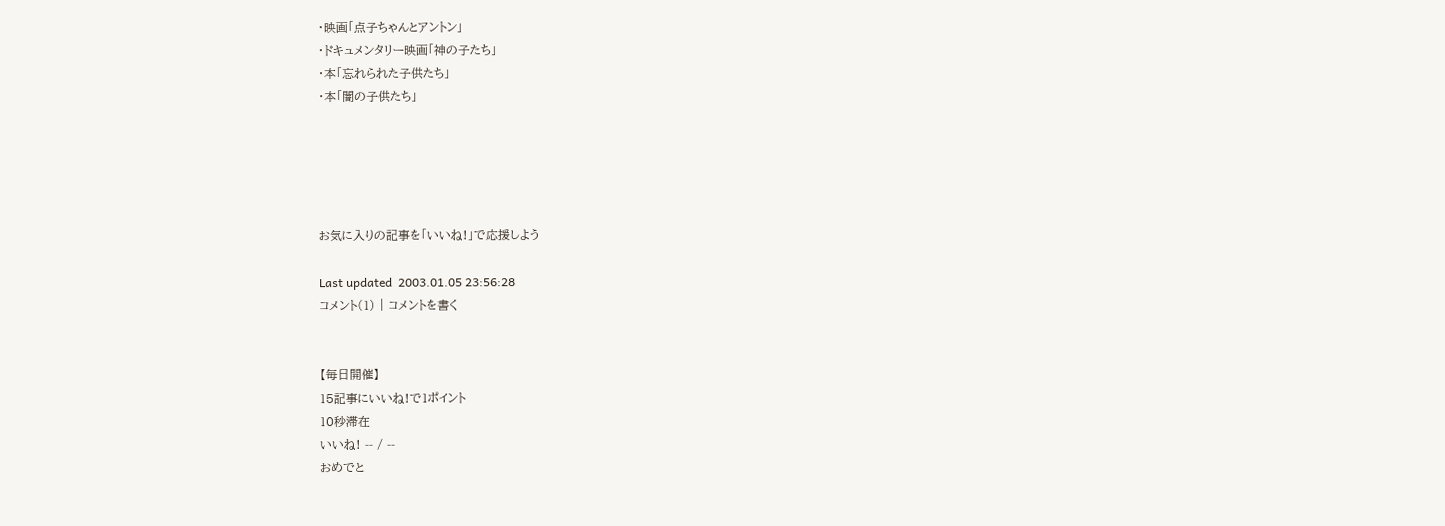・映画「点子ちゃんとアントン」
・ドキュメンタリー映画「神の子たち」
・本「忘れられた子供たち」
・本「闇の子供たち」





お気に入りの記事を「いいね!」で応援しよう

Last updated  2003.01.05 23:56:28
コメント(1) | コメントを書く


【毎日開催】
15記事にいいね!で1ポイント
10秒滞在
いいね! -- / --
おめでと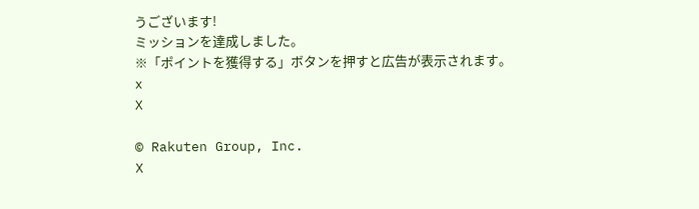うございます!
ミッションを達成しました。
※「ポイントを獲得する」ボタンを押すと広告が表示されます。
x
X

© Rakuten Group, Inc.
X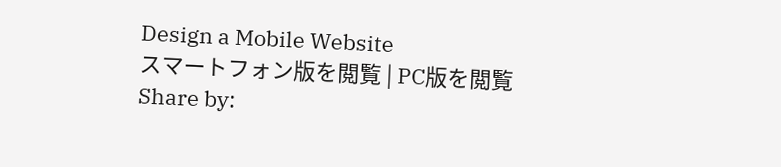Design a Mobile Website
スマートフォン版を閲覧 | PC版を閲覧
Share by: